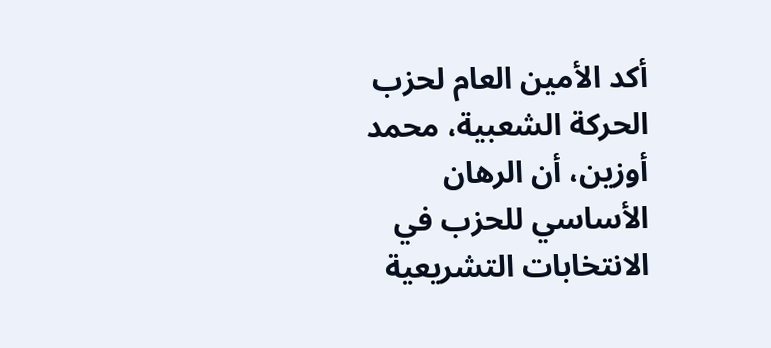أكد الأمين العام لحزب الحركة الشعبية، محمد أوزين، أن الرهان الأساسي للحزب في الانتخابات التشريعية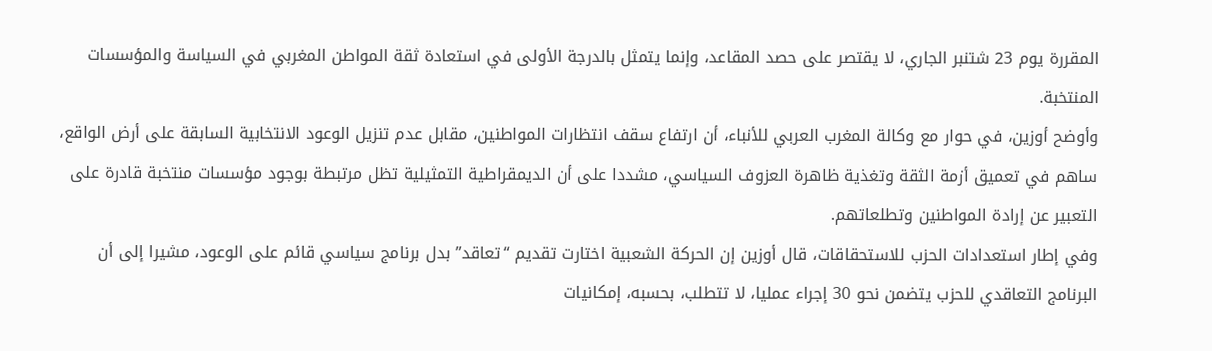المقررة يوم 23 شتنبر الجاري، لا يقتصر على حصد المقاعد، وإنما يتمثل بالدرجة الأولى في استعادة ثقة المواطن المغربي في السياسة والمؤسسات المنتخبة.
وأوضح أوزين، في حوار مع وكالة المغرب العربي للأنباء، أن ارتفاع سقف انتظارات المواطنين، مقابل عدم تنزيل الوعود الانتخابية السابقة على أرض الواقع، ساهم في تعميق أزمة الثقة وتغذية ظاهرة العزوف السياسي، مشددا على أن الديمقراطية التمثيلية تظل مرتبطة بوجود مؤسسات منتخبة قادرة على التعبير عن إرادة المواطنين وتطلعاتهم.
وفي إطار استعدادات الحزب للاستحقاقات، قال أوزين إن الحركة الشعبية اختارت تقديم “تعاقد” بدل برنامج سياسي قائم على الوعود، مشيرا إلى أن البرنامج التعاقدي للحزب يتضمن نحو 30 إجراء عمليا، لا تتطلب، بحسبه، إمكانيات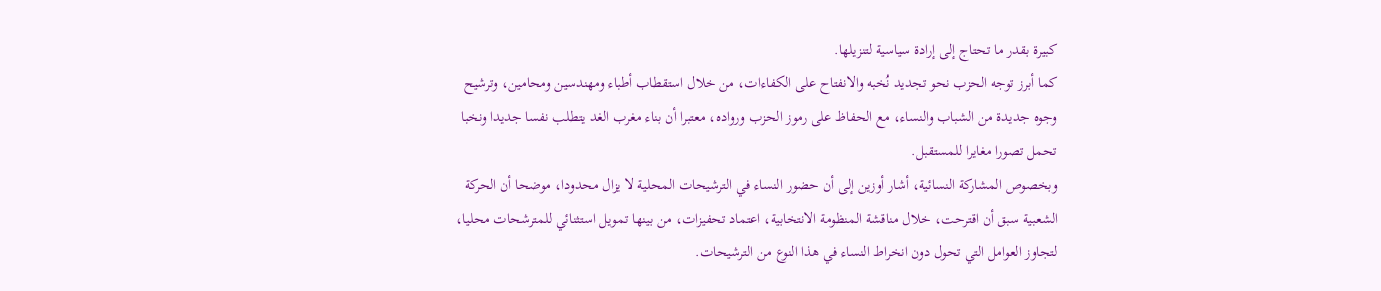كبيرة بقدر ما تحتاج إلى إرادة سياسية لتنزيلها.
كما أبرز توجه الحزب نحو تجديد نُخبه والانفتاح على الكفاءات، من خلال استقطاب أطباء ومهندسين ومحامين، وترشيح وجوه جديدة من الشباب والنساء، مع الحفاظ على رموز الحزب ورواده، معتبرا أن بناء مغرب الغد يتطلب نفسا جديدا ونخبا تحمل تصورا مغايرا للمستقبل.
وبخصوص المشاركة النسائية، أشار أوزين إلى أن حضور النساء في الترشيحات المحلية لا يزال محدودا، موضحا أن الحركة الشعبية سبق أن اقترحت، خلال مناقشة المنظومة الانتخابية، اعتماد تحفيزات، من بينها تمويل استثنائي للمترشحات محليا، لتجاوز العوامل التي تحول دون انخراط النساء في هذا النوع من الترشيحات.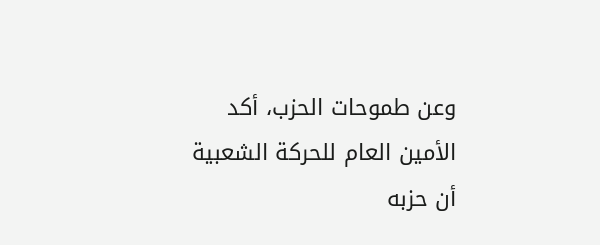وعن طموحات الحزب، أكد الأمين العام للحركة الشعبية أن حزبه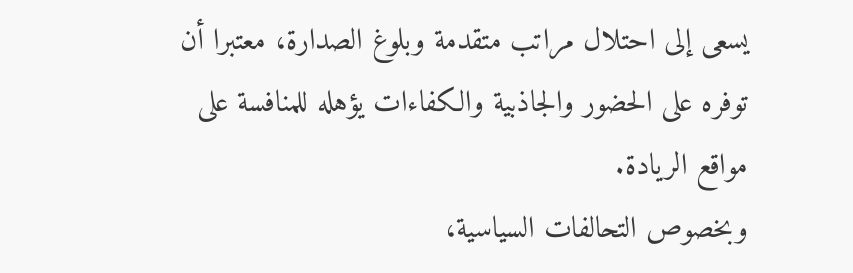يسعى إلى احتلال مراتب متقدمة وبلوغ الصدارة، معتبرا أن توفره على الحضور والجاذبية والكفاءات يؤهله للمنافسة على مواقع الريادة.
وبخصوص التحالفات السياسية،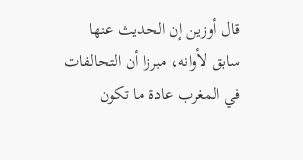قال أوزين إن الحديث عنها سابق لأوانه، مبرزا أن التحالفات في المغرب عادة ما تكون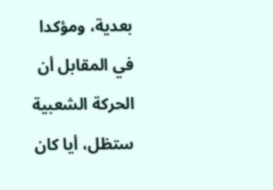بعدية، ومؤكدا في المقابل أن الحركة الشعبية ستظل، أيا كان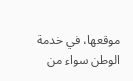موقعها، في خدمة الوطن سواء من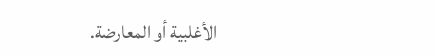الأغلبية أو المعارضة.